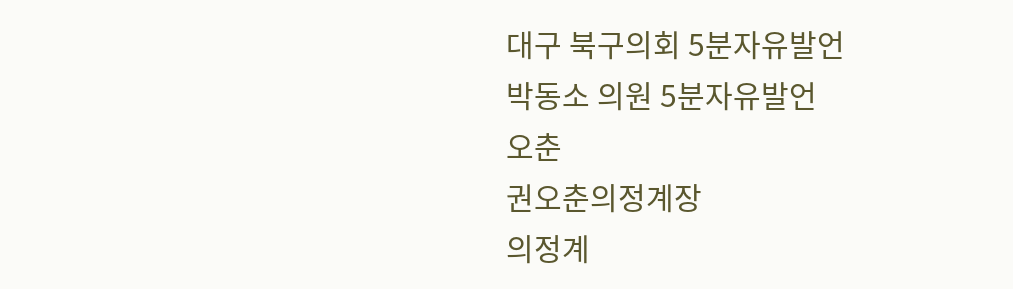대구 북구의회 5분자유발언
박동소 의원 5분자유발언
오춘
권오춘의정계장
의정계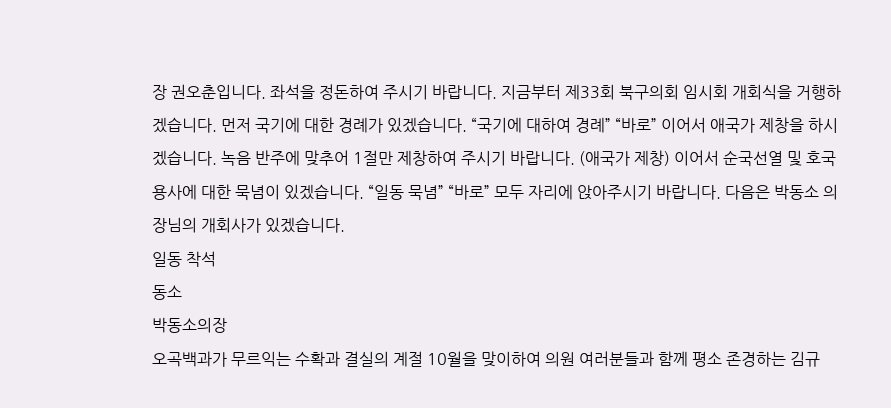장 권오춘입니다. 좌석을 정돈하여 주시기 바랍니다. 지금부터 제33회 북구의회 임시회 개회식을 거행하겠습니다. 먼저 국기에 대한 경례가 있겠습니다. “국기에 대하여 경례” “바로” 이어서 애국가 제창을 하시겠습니다. 녹음 반주에 맞추어 1절만 제창하여 주시기 바랍니다. (애국가 제창) 이어서 순국선열 및 호국용사에 대한 묵념이 있겠습니다. “일동 묵념” “바로” 모두 자리에 앉아주시기 바랍니다. 다음은 박동소 의장님의 개회사가 있겠습니다.
일동 착석
동소
박동소의장
오곡백과가 무르익는 수확과 결실의 계절 10월을 맞이하여 의원 여러분들과 함께 평소 존경하는 김규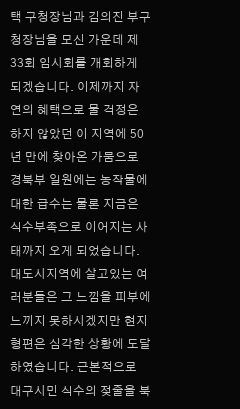택 구청장님과 김의진 부구청장님을 모신 가운데 제33회 임시회를 개회하게 되겠습니다. 이제까지 자연의 혜택으로 물 걱정은 하지 않았던 이 지역에 50년 만에 찾아온 가뭄으로 경북부 일원에는 농작물에 대한 급수는 물론 지금은 식수부족으로 이어지는 사태까지 오게 되었습니다. 대도시지역에 살고있는 여러분들은 그 느낌을 피부에 느끼지 못하시겠지만 현지 형편은 심각한 상황에 도달하였습니다. 근본적으로 대구시민 식수의 젖줄을 북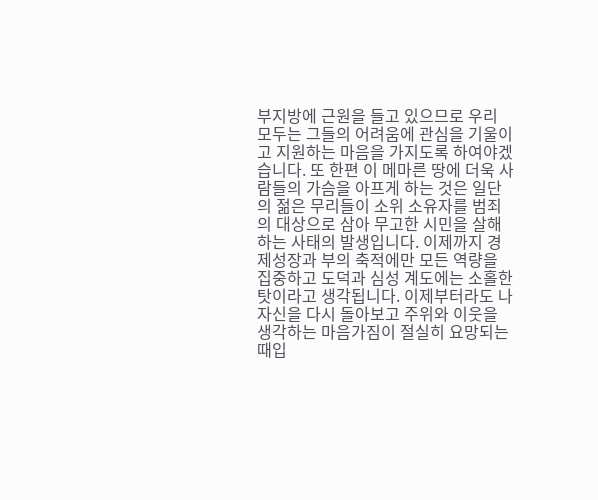부지방에 근원을 들고 있으므로 우리 모두는 그들의 어려움에 관심을 기울이고 지원하는 마음을 가지도록 하여야겠습니다. 또 한편 이 메마른 땅에 더욱 사람들의 가슴을 아프게 하는 것은 일단의 젊은 무리들이 소위 소유자를 범죄의 대상으로 삼아 무고한 시민을 살해하는 사태의 발생입니다. 이제까지 경제성장과 부의 축적에만 모든 역량을 집중하고 도덕과 심성 계도에는 소홀한 탓이라고 생각됩니다. 이제부터라도 나 자신을 다시 돌아보고 주위와 이웃을 생각하는 마음가짐이 절실히 요망되는 때입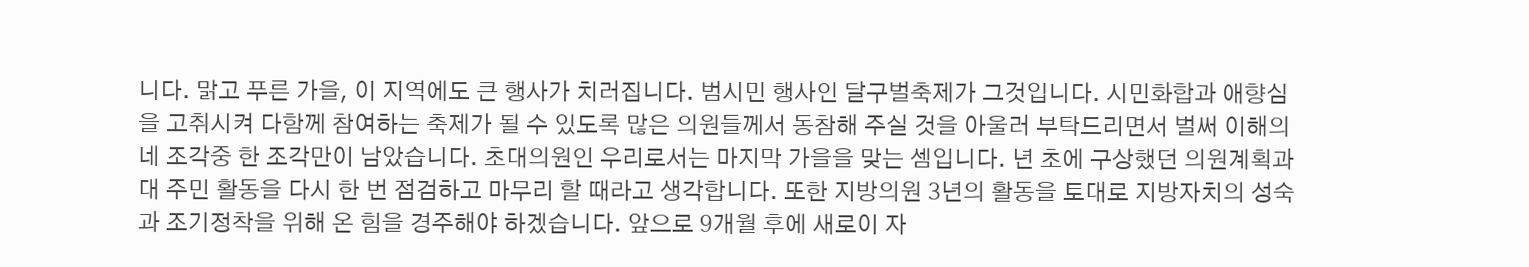니다. 맑고 푸른 가을, 이 지역에도 큰 행사가 치러집니다. 범시민 행사인 달구벌축제가 그것입니다. 시민화합과 애향심을 고취시켜 다함께 참여하는 축제가 될 수 있도록 많은 의원들께서 동참해 주실 것을 아울러 부탁드리면서 벌써 이해의 네 조각중 한 조각만이 남았습니다. 초대의원인 우리로서는 마지막 가을을 맞는 셈입니다. 년 초에 구상했던 의원계획과 대 주민 활동을 다시 한 번 점검하고 마무리 할 때라고 생각합니다. 또한 지방의원 3년의 활동을 토대로 지방자치의 성숙과 조기정착을 위해 온 힘을 경주해야 하겠습니다. 앞으로 9개월 후에 새로이 자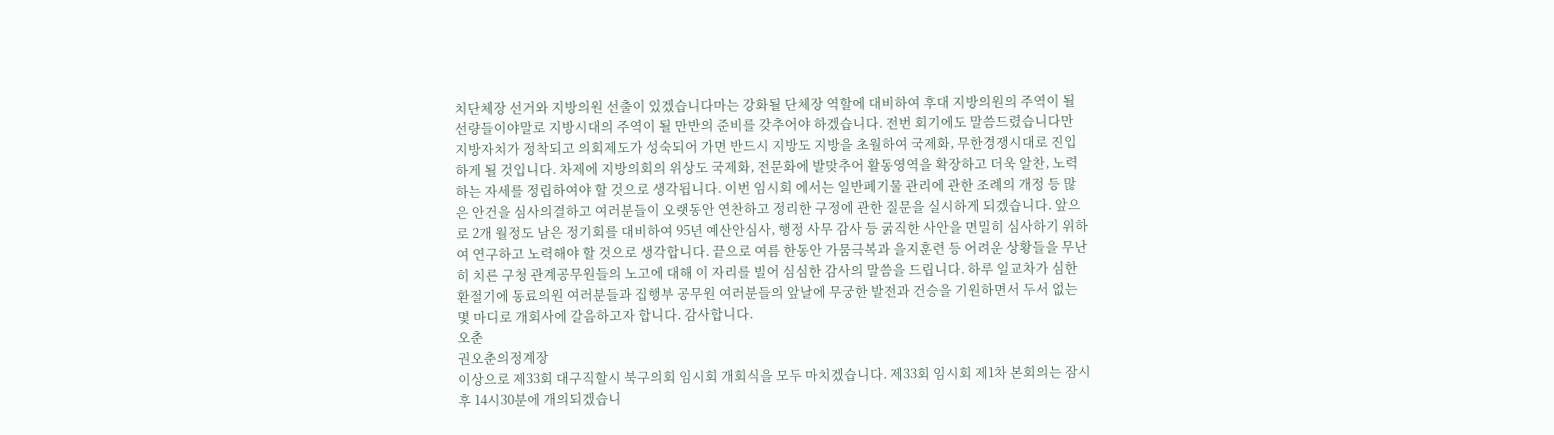치단체장 선거와 지방의원 선출이 있겠습니다마는 강화될 단체장 역할에 대비하여 후대 지방의원의 주역이 될 선량들이야말로 지방시대의 주역이 될 만반의 준비를 갖추어야 하겠습니다. 전번 회기에도 말씀드렸습니다만 지방자치가 정착되고 의회제도가 성숙되어 가면 반드시 지방도 지방을 초월하여 국제화, 무한경쟁시대로 진입하게 될 것입니다. 차제에 지방의회의 위상도 국제화, 전문화에 발맞추어 활동영역을 확장하고 더욱 알찬, 노력하는 자세를 정립하여야 할 것으로 생각됩니다. 이번 임시회 에서는 일반폐기물 관리에 관한 조례의 개정 등 많은 안건을 심사의결하고 여러분들이 오랫동안 연찬하고 정리한 구정에 관한 질문을 실시하게 되겠습니다. 앞으로 2개 월정도 남은 정기회를 대비하여 95년 예산안심사, 행정 사무 감사 등 굵직한 사안을 면밀히 심사하기 위하여 연구하고 노력해야 할 것으로 생각합니다. 끝으로 여름 한동안 가뭄극복과 을지훈련 등 어려운 상황들을 무난히 치른 구청 관계공무원들의 노고에 대해 이 자리를 빌어 심심한 감사의 말씀을 드립니다. 하루 일교차가 심한 환절기에 동료의원 여러분들과 집행부 공무원 여러분들의 앞날에 무궁한 발전과 건승을 기원하면서 두서 없는 몇 마디로 개회사에 갈음하고자 합니다. 감사합니다.
오춘
권오춘의정계장
이상으로 제33회 대구직할시 북구의회 임시회 개회식을 모두 마치겠습니다. 제33회 임시회 제1차 본회의는 잠시 후 14시30분에 개의되겠습니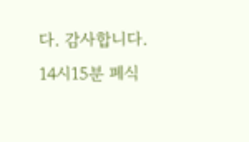다. 감사합니다.
14시15분 폐식